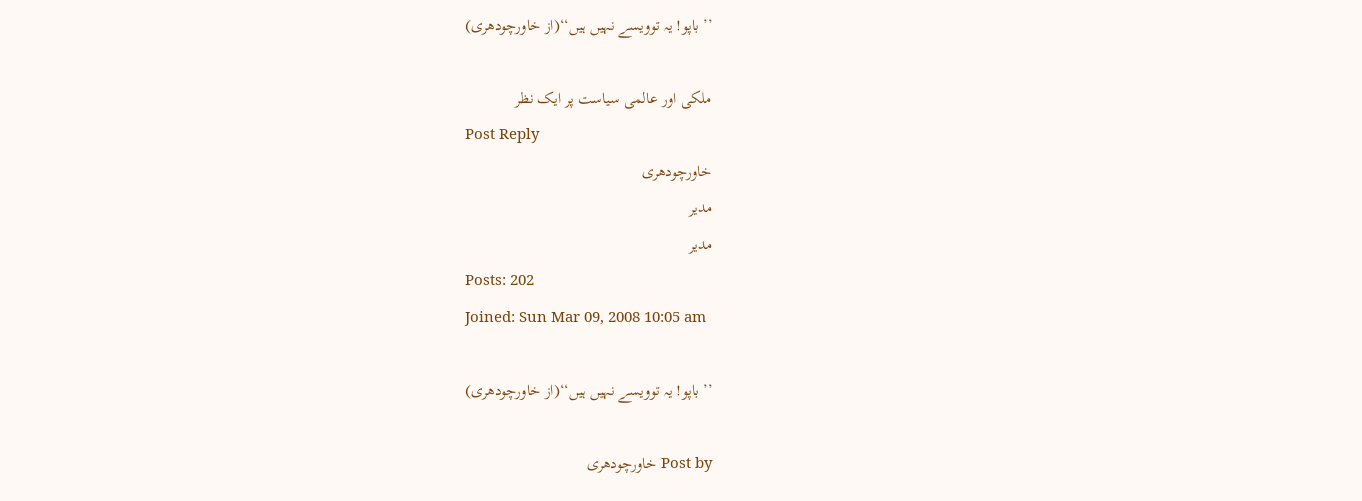’’ باپو! یہ توویسے نہیں ہیں‘‘(از خاورچودھری)

ملکی اور عالمی‌ سیاست پر ایک نظر
Post Reply
خاورچودھری
مدیر
مدیر
Posts: 202
Joined: Sun Mar 09, 2008 10:05 am

’’ باپو! یہ توویسے نہیں ہیں‘‘(از خاورچودھری)

Post by خاورچودھری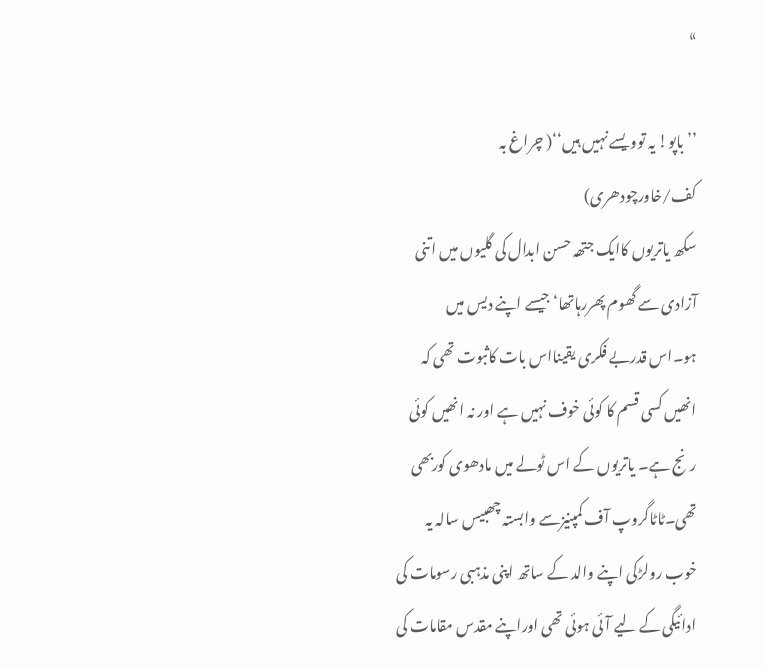»

’’ باپو! یہ توویسے نہیں ہیں‘‘( چراغ بہ کف/خاورچودھری)
سکھ یاتریوں کاایک جتھہ حسن ابدال کی گلیوں میں اتنی آزادی سے گھوم پھررہاتھا‘ جیسے اپنے دیس میں ہو۔اس قدربے فکری یقینااس بات کاثبوت تھی کہ انھیں کسی قسم کا کوئی خوف نہیں ہے اور نہ انھیں کوئی رنج ہے۔ یاتریوں کے اس ٹولے میں مادھوی کوربھی تھی۔ٹاٹاگروپ آف کمپنیزسے وابستہ چھبیس سالہ یہ خوب رولڑکی اپنے والد کے ساتھ اپنی مذہبی رسومات کی ادائیگی کے لیے آئی ہوئی تھی اوراپنے مقدس مقامات کی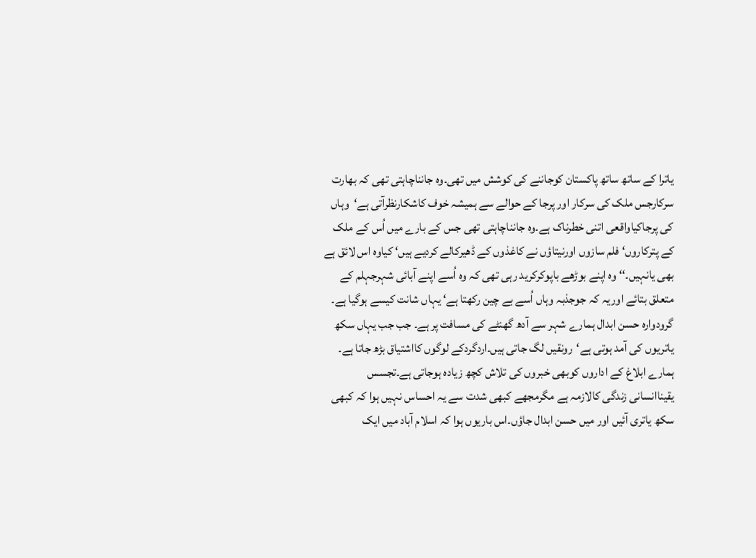یاترا کے ساتھ ساتھ پاکستان کوجاننے کی کوشش میں تھی۔وہ جانناچاہتی تھی کہ بھارت سرکارجس ملک کی سرکار اور پرجا کے حوالے سے ہمیشہ خوف کاشکارنظرآتی ہے‘وہاں کی پرجاکیاواقعی اتنی خطرناک ہے۔وہ جانناچاہتی تھی جس کے بارے میں اُس کے ملک کے پترکاروں‘ فلم سازوں اورنیتاؤں نے کاغذوں کے ڈھیرکالے کردیے ہیں‘ کیاوہ اس لائق ہے بھی یانہیں۔‘‘ وہ اپنے بوڑھے باپوکرکرید رہی تھی کہ وہ اُسے اپنے آبائی شہرجہلم کے متعلق بتائے اوریہ کہ جوجذبہ وہاں اُسے بے چین رکھتا ہے‘ یہاں شانت کیسے ہوگیا ہے۔
گرودوارہ حسن ابدال ہمارے شہر سے آدھ گھنٹے کی مسافت پر ہے۔ جب جب یہاں سکھ یاتریوں کی آمد ہوتی ہے‘رونقیں لگ جاتی ہیں۔اردگردکے لوگوں کااشتیاق بڑھ جاتا ہے۔ ہمارے ابلاغ کے اداروں کوبھی خبروں کی تلاش کچھ زیادہ ہوجاتی ہے۔تجسس یقیناانسانی زندگی کالازمہ ہے مگرمجھے کبھی شدت سے یہ احساس نہیں ہوا کہ کبھی سکھ یاتری آئیں اور میں حسن ابدال جاؤں۔اس باریوں ہوا کہ اسلام آباد میں ایک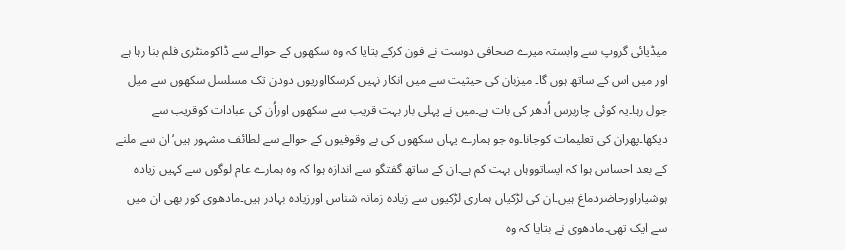میڈیائی گروپ سے وابستہ میرے صحافی دوست نے فون کرکے بتایا کہ وہ سکھوں کے حوالے سے ڈاکومنٹری فلم بنا رہا ہے اور میں اس کے ساتھ ہوں گا۔ میزبان کی حیثیت سے میں انکار نہیں کرسکااوریوں دودن تک مسلسل سکھوں سے میل جول رہا۔یہ کوئی چاربرس اُدھر کی بات ہے۔میں نے پہلی بار بہت قریب سے سکھوں اوراُن کی عبادات کوقریب سے دیکھا۔پھران کی تعلیمات کوجانا۔وہ جو ہمارے یہاں سکھوں کی بے وقوفیوں کے حوالے سے لطائف مشہور ہیں‘ان سے ملنے کے بعد احساس ہوا کہ ایساتووہاں بہت کم ہے۔ان کے ساتھ گفتگو سے اندازہ ہوا کہ وہ ہمارے عام لوگوں سے کہیں زیادہ ہوشیاراورحاضردماغ ہیں۔ان کی لڑکیاں ہماری لڑکیوں سے زیادہ زمانہ شناس اورزیادہ بہادر ہیں۔مادھوی کور بھی ان میں سے ایک تھی۔مادھوی نے بتایا کہ وہ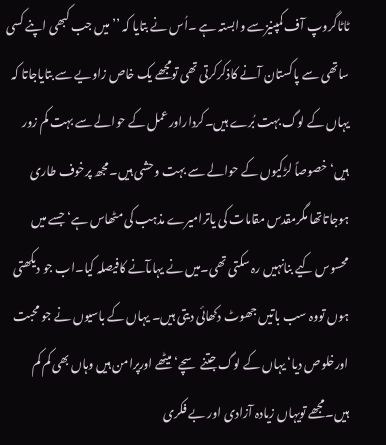ٹاٹاگروپ آف کمپنیزسے وابستہ ہے ۔اُس نے بتایا کہ ’’میں جب کبھی اپنے کسی ساتھی سے پاکستان آنے کاذکرکرتی تھی تومجھے یک خاص زاویے سے بتایاجاتا کہ یہاں کے لوگ بہت بُرے ہیں۔کرداراورعمل کے حوالے سے بہت کم زور ہیں‘ خصوصاً لڑکیوں کے حوالے سے بہت وحشی ہیں۔مجھ پرخوف طاری ہوجاتاتھا مگرمقدس مقامات کی یاترامیرے مذہب کی مٹھاس ہے‘ جسے میں محسوس کیے بنانہیں رہ سکتی تھی۔میں نے یہاںآنے کافیصلہ کیا۔اب جو دیکھتی ہوں تووہ سب باتیں جھوٹ دکھائی دیتی ہیں۔ یہاں کے باسیوں نے جو محبت اورخلوص دیا‘ یہاں کے لوگ جتنے سچے‘ میٹھے اورپرامن ہیں وہاں بھی کم کم ہیں۔مجھے تویہاں زیادہ آزادی اور بے فکری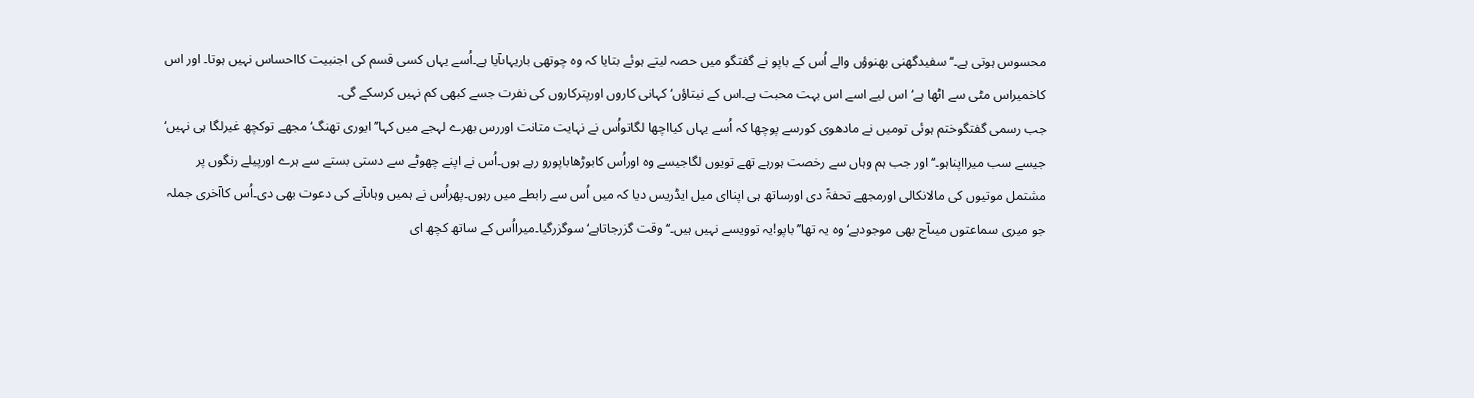محسوس ہوتی ہے۔‘‘ سفیدگھنی بھنوؤں والے اُس کے باپو نے گفتگو میں حصہ لیتے ہوئے بتایا کہ وہ چوتھی باریہاںآیا ہے۔اُسے یہاں کسی قسم کی اجنبیت کااحساس نہیں ہوتا۔ اور اس کاخمیراس مٹی سے اٹھا ہے‘اس لیے اسے اس بہت محبت ہے۔اس کے نیتاؤں‘ کہانی کاروں اورپترکاروں کی نفرت جسے کبھی کم نہیں کرسکے گی۔
جب رسمی گفتگوختم ہوئی تومیں نے مادھوی کورسے پوچھا کہ اُسے یہاں کیااچھا لگاتواُس نے نہایت متانت اوررس بھرے لہجے میں کہا’’ ایوری تھنگ‘ مجھے توکچھ غیرلگا ہی نہیں‘ جیسے سب میرااپناہو۔‘‘ اور جب ہم وہاں سے رخصت ہورہے تھے تویوں لگاجیسے وہ اوراُس کابوڑھاباپورو رہے ہوں۔اُس نے اپنے چھوٹے سے دستی بستے سے ہرے اورپیلے رنگوں پر مشتمل موتیوں کی مالانکالی اورمجھے تحفۃً دی اورساتھ ہی اپناای میل ایڈریس دیا کہ میں اُس سے رابطے میں رہوں۔پھراُس نے ہمیں وہاںآنے کی دعوت بھی دی۔اُس کاآخری جملہ جو میری سماعتوں میںآج بھی موجودہے‘وہ یہ تھا’’ باپو!یہ توویسے نہیں ہیں۔‘‘ وقت گزرجاتاہے‘سوگزرگیا۔میرااُس کے ساتھ کچھ ای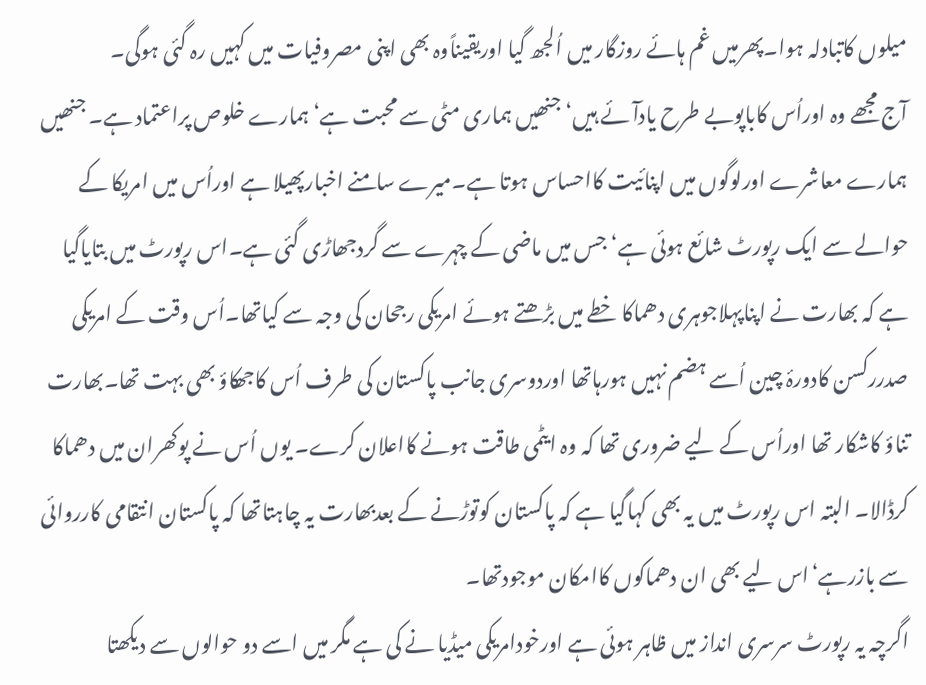میلوں کاتبادلہ ہوا۔پھرمیں غم ہائے روزگار میں اُلجھ گیا اوریقیناًوہ بھی اپنی مصروفیات میں کہیں رہ گئی ہوگی۔
آج مجھے وہ اوراُس کاباپوبے طرح یادآئے ہیں‘ جنھیں ہماری مٹی سے محبت ہے‘ ہمارے خلوص پراعتماد ہے۔ جنھیں ہمارے معاشرے اورلوگوں میں اپنائیت کااحساس ہوتا ہے۔میرے سامنے اخبارپھیلا ہے اوراُس میں امریکا کے حوالے سے ایک رپورٹ شائع ہوئی ہے‘جس میں ماضی کے چہرے سے گردجھاڑی گئی ہے۔اس رپورٹ میں بتایاگیا ہے کہ بھارت نے اپناپہلاجوہری دھماکا خطے میں بڑھتے ہوئے امریکی رجحان کی وجہ سے کیاتھا۔اُس وقت کے امریکی صدررکسن کادورۂ چین اُسے ہضم نہیں ہورہاتھا اوردوسری جانب پاکستان کی طرف اُس کاجھکاؤ بھی بہت تھا۔بھارت تناؤ کاشکار تھا اوراُس کے لیے ضروری تھا کہ وہ ایٹمی طاقت ہونے کااعلان کرے۔ یوں اُس نے پوکھران میں دھماکا کرڈالا۔ البتہ اس رپورٹ میں یہ بھی کہاگیا ہے کہ پاکستان کوتوڑنے کے بعدبھارت یہ چاہتاتھا کہ پاکستان انتقامی کارروائی سے بازرہے‘اس لیے بھی ان دھماکوں کاامکان موجودتھا۔
اگرچہ یہ رپورٹ سرسری انداز میں ظاہر ہوئی ہے اورخودامریکی میڈیا نے کی ہے مگر میں اسے دو حوالوں سے دیکھتا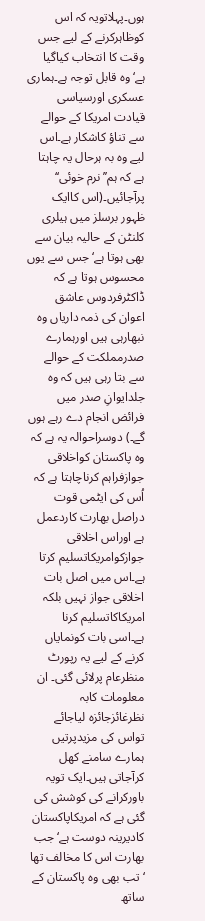ہوں۔پہلاتویہ کہ اس کوظاہرکرنے کے لیے جس وقت کا انتخاب کیاگیا ہے‘وہ قابل توجہ ہے۔ہماری عسکری اورسیاسی قیادت امریکا کے حوالے سے تناؤ کاشکار ہے۔اس لیے وہ بہ ہرحال یہ چاہتا ہے کہ ہم’’نرم خوئی‘‘ پرآجائیں۔(اس کاایک ظہور برسلز میں ہیلری کلنٹن کے حالیہ بیان سے بھی ہوتا ہے‘ جس سے یوں محسوس ہوتا ہے کہ ڈاکٹرفردوس عاشق اعوان کی ذمہ داریاں وہ نبھارہی ہیں اورہمارے صدرمملکت کے حوالے سے بتا رہی ہیں کہ وہ جلدایوانِ صدر میں فرائض انجام دے رہے ہوں گے۔) دوسراحوالہ یہ ہے کہ وہ پاکستان کواخلاقی جوازفراہم کرناچاہتا ہے کہ اُس کی ایٹمی قوت دراصل بھارت کاردعمل ہے اوراس اخلاقی جوازکوامریکاتسلیم کرتا ہے۔اس میں اصل بات اخلاقی جواز نہیں بلکہ امریکاکاتسلیم کرنا ہے۔اسی بات کونمایاں کرنے کے لیے یہ رپورٹ منظرعام پرلائی گئی۔ ان معلومات کابہ نظرغائزجائزہ لیاجائے تواس کی مزیدپرتیں ہمارے سامنے کھل کرآجاتی ہیں۔ایک تویہ باورکرانے کی کوشش کی گئی ہے کہ امریکاپاکستان کادیرینہ دوست ہے‘جب بھارت اس کا مخالف تھا ‘ تب بھی وہ پاکستان کے ساتھ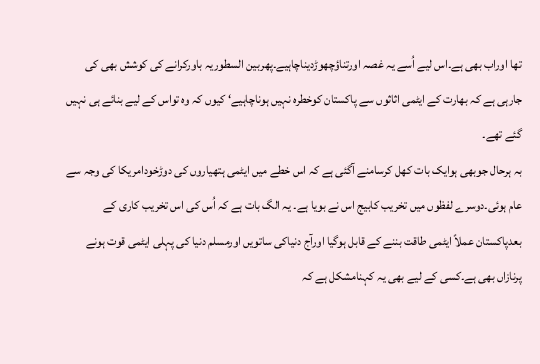تھا اوراب بھی ہے۔اس لیے اُسے یہ غصہ اورتناؤچھوڑدیناچاہیے۔پھربین السطوریہ باورکرانے کی کوشش بھی کی جارہی ہے کہ بھارت کے ایٹمی اثاثوں سے پاکستان کوخطرہ نہیں ہوناچاہیے‘ کیوں کہ وہ تواس کے لیے بنائے ہی نہیں گئے تھے۔
بہ ہرحال جوبھی ہوایک بات کھل کرسامنے آگئی ہے کہ اس خطے میں ایٹمی ہتھیاروں کی دوڑخودامریکا کی وجہ سے عام ہوئی۔دوسرے لفظوں میں تخریب کابیج اس نے بویا ہے۔ یہ الگ بات ہے کہ اُس کی اس تخریب کاری کے بعدپاکستان عملاً ایٹمی طاقت بننے کے قابل ہوگیا اورآج دنیاکی ساتویں اورمسلم دنیا کی پہلی ایٹمی قوت ہونے پرنازاں بھی ہے۔کسی کے لیے بھی یہ کہنامشکل ہے کہ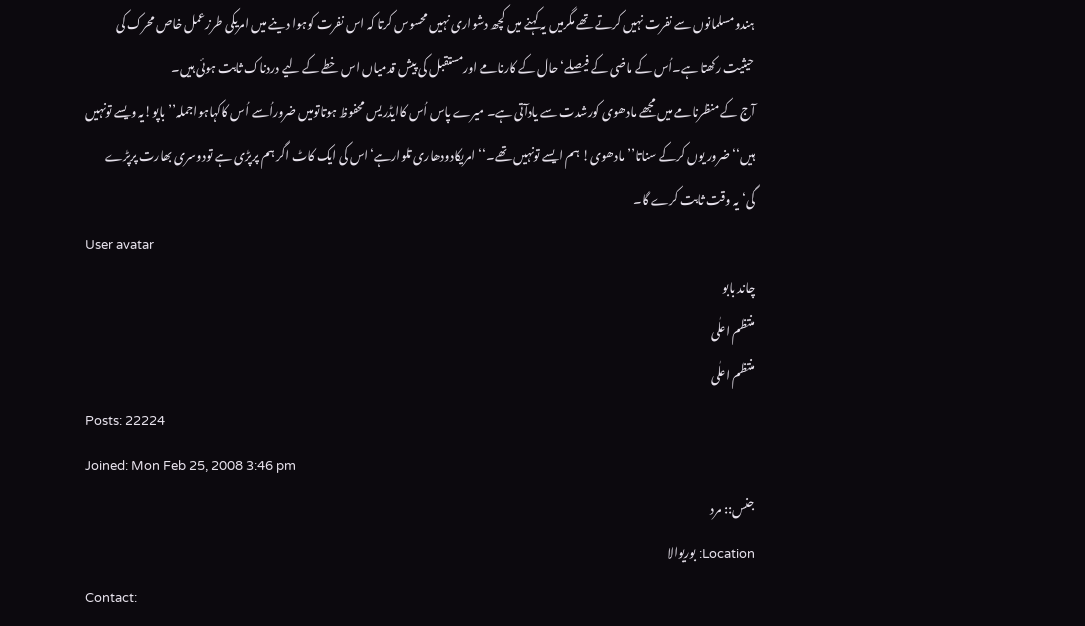ہندومسلمانوں سے نفرت نہیں کرتے تھے مگرمیں یہ کہنے میں کچھ دشواری نہیں محسوس کرتا کہ اس نفرت کوہوا دینے میں امریکی طرزعمل خاص محرک کی حیثیت رکھتا ہے۔اُس کے ماضی کے فیصلے‘حال کے کارنامے اورمستقبل کی پیش قدمیاں اس خطے کے لیے دردناک ثابت ہوئی ہیں۔
آج کے منظرنامے میں مجھے مادھوی کورشدت سے یادآتی ہے۔ میرے پاس اُس کاایڈریس محفوظ ہوتاتومیں ضروراُسے اُس کاکہاہواجملہ’’باپو!یہ ویسے تونہیں ہیں‘‘ ضرور یوں کرکے سناتا’’ مادھوی! ہم ایسے تونہیں تھے۔‘‘ امریکادودھاری تلوارہے‘اس کی ایک کاٹ اگر ہم پرپڑی ہے تودوسری بھارت پرپڑے گی‘یہ وقت ثابت کرے گا۔
User avatar
چاند بابو
منتظم اعلٰی
منتظم اعلٰی
Posts: 22224
Joined: Mon Feb 25, 2008 3:46 pm
جنس:: مرد
Location: بوریوالا
Contact: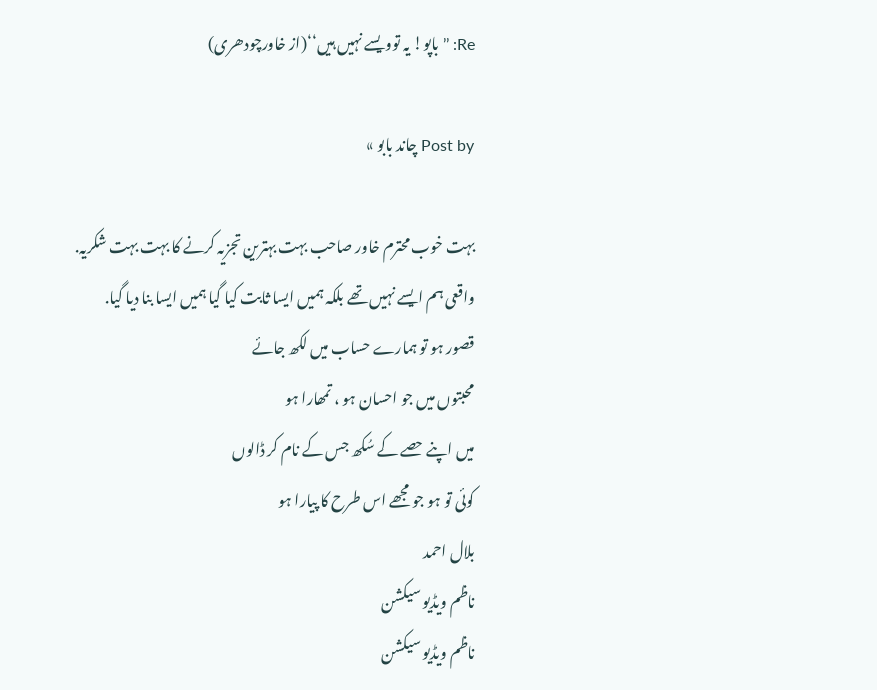Re: ’’ باپو! یہ توویسے نہیں ہیں‘‘(از خاورچودھری)

Post by چاند بابو »

بہت خوب محترم خاور صاحب بہت بہترین تجزیہ کرنے کا بہت بہت شکریہ.
واقعی ہم ایسے نہیں تھے بلکہ ہمیں ایسا ثابت کیا گیا ہمیں ایسا بنا دیا گیا.
قصور ہو تو ہمارے حساب میں لکھ جائے
محبتوں میں جو احسان ہو ، تمھارا ہو
میں اپنے حصے کے سُکھ جس کے نام کر ڈالوں
کوئی تو ہو جو مجھے اس طرح کا پیارا ہو
بلال احمد
ناظم ویڈیو سیکشن
ناظم ویڈیو سیکشن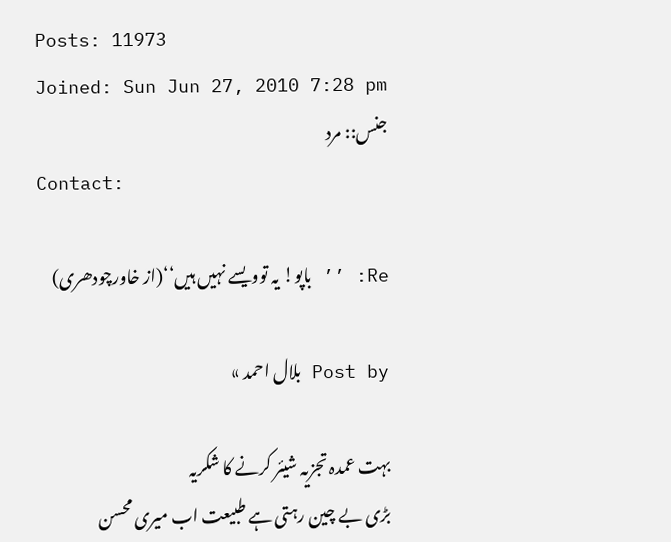Posts: 11973
Joined: Sun Jun 27, 2010 7:28 pm
جنس:: مرد
Contact:

Re: ’’ باپو! یہ توویسے نہیں ہیں‘‘(از خاورچودھری)

Post by بلال احمد »

بہت عمدہ تجزیہ شیئر کرنے کا شکریہ
بڑی بے چین رہتی ہے طبیعت اب میری محسن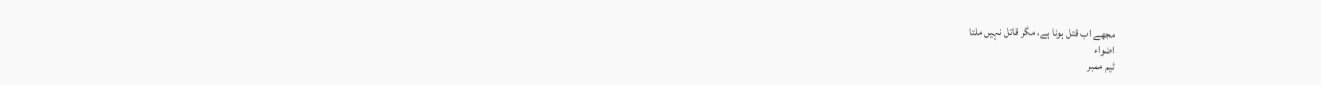مجھے اب قتل ہونا ہے، مگر قاتل نہیں ملتا
اضواء
ٹیم ممبر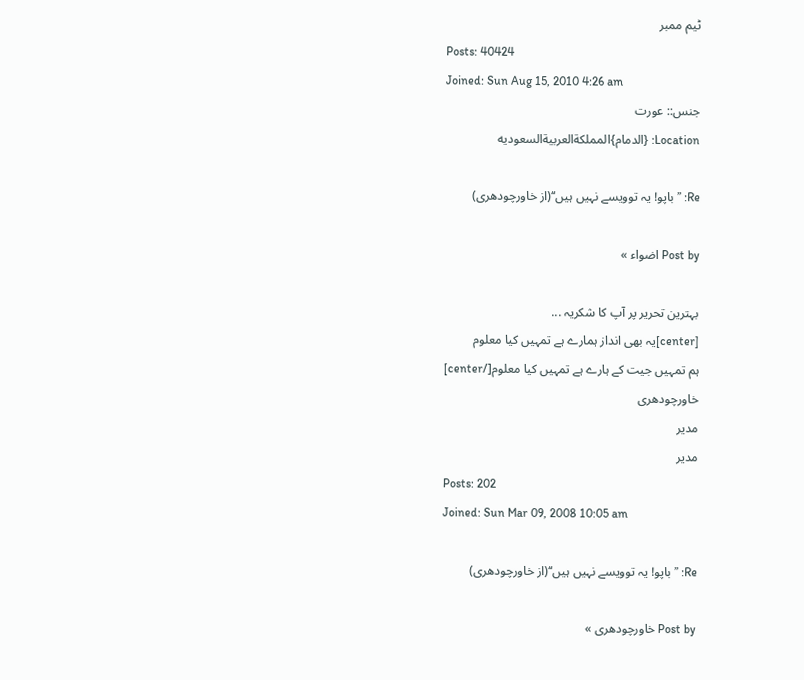ٹیم ممبر
Posts: 40424
Joined: Sun Aug 15, 2010 4:26 am
جنس:: عورت
Location: {الدمام}المملكةالعربيةالسعوديه

Re: ’’ باپو! یہ توویسے نہیں ہیں‘‘(از خاورچودھری)

Post by اضواء »

بہترین تحریر پر آپ کا شکریہ ...
[center]یہ بھی انداز ہمارے ہے تمہیں کیا معلوم
ہم تمہیں جیت کے ہارے ہے تمہیں کیا معلوم[/center]
خاورچودھری
مدیر
مدیر
Posts: 202
Joined: Sun Mar 09, 2008 10:05 am

Re: ’’ باپو! یہ توویسے نہیں ہیں‘‘(از خاورچودھری)

Post by خاورچودھری »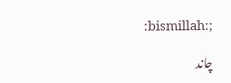:bismillah:;

چاند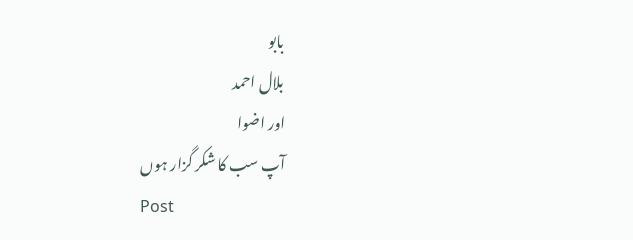بابو
بلال احمد
اور اضوا
آپ سب کا شکر گزار ہوں
Post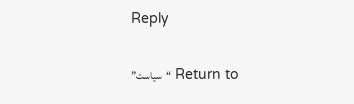Reply

Return to “سیاست”